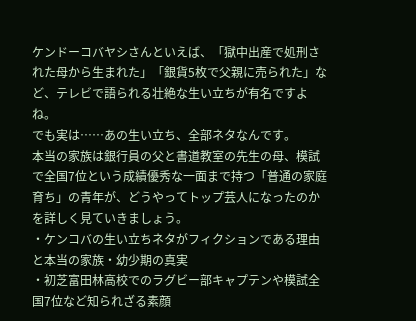ケンドーコバヤシさんといえば、「獄中出産で処刑された母から生まれた」「銀貨5枚で父親に売られた」など、テレビで語られる壮絶な生い立ちが有名ですよね。
でも実は……あの生い立ち、全部ネタなんです。
本当の家族は銀行員の父と書道教室の先生の母、模試で全国7位という成績優秀な一面まで持つ「普通の家庭育ち」の青年が、どうやってトップ芸人になったのかを詳しく見ていきましょう。
・ケンコバの生い立ちネタがフィクションである理由と本当の家族・幼少期の真実
・初芝富田林高校でのラグビー部キャプテンや模試全国7位など知られざる素顔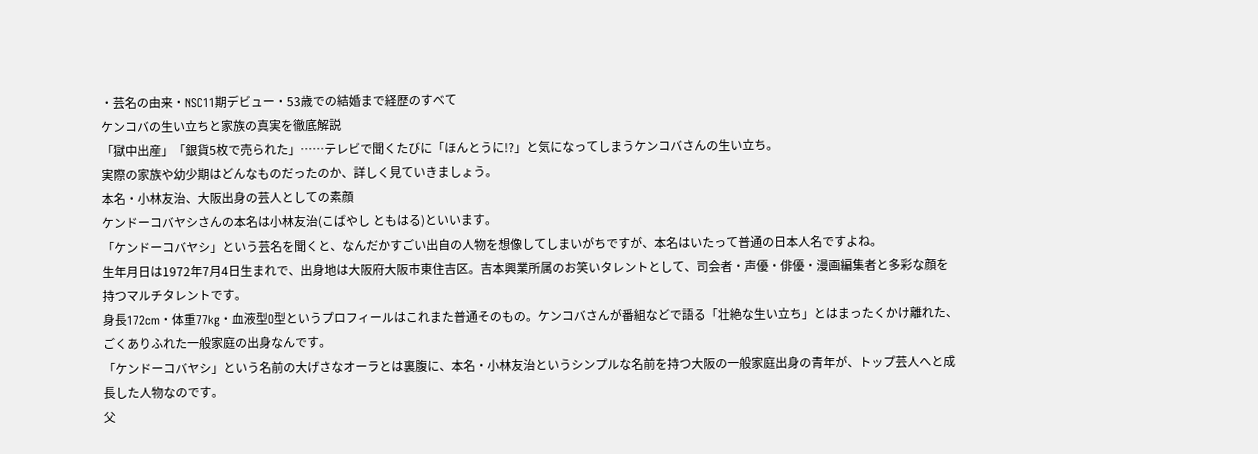・芸名の由来・NSC11期デビュー・53歳での結婚まで経歴のすべて
ケンコバの生い立ちと家族の真実を徹底解説
「獄中出産」「銀貨5枚で売られた」……テレビで聞くたびに「ほんとうに!?」と気になってしまうケンコバさんの生い立ち。
実際の家族や幼少期はどんなものだったのか、詳しく見ていきましょう。
本名・小林友治、大阪出身の芸人としての素顔
ケンドーコバヤシさんの本名は小林友治(こばやし ともはる)といいます。
「ケンドーコバヤシ」という芸名を聞くと、なんだかすごい出自の人物を想像してしまいがちですが、本名はいたって普通の日本人名ですよね。
生年月日は1972年7月4日生まれで、出身地は大阪府大阪市東住吉区。吉本興業所属のお笑いタレントとして、司会者・声優・俳優・漫画編集者と多彩な顔を持つマルチタレントです。
身長172cm・体重77kg・血液型O型というプロフィールはこれまた普通そのもの。ケンコバさんが番組などで語る「壮絶な生い立ち」とはまったくかけ離れた、ごくありふれた一般家庭の出身なんです。
「ケンドーコバヤシ」という名前の大げさなオーラとは裏腹に、本名・小林友治というシンプルな名前を持つ大阪の一般家庭出身の青年が、トップ芸人へと成長した人物なのです。
父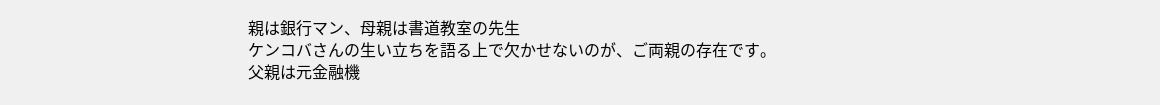親は銀行マン、母親は書道教室の先生
ケンコバさんの生い立ちを語る上で欠かせないのが、ご両親の存在です。
父親は元金融機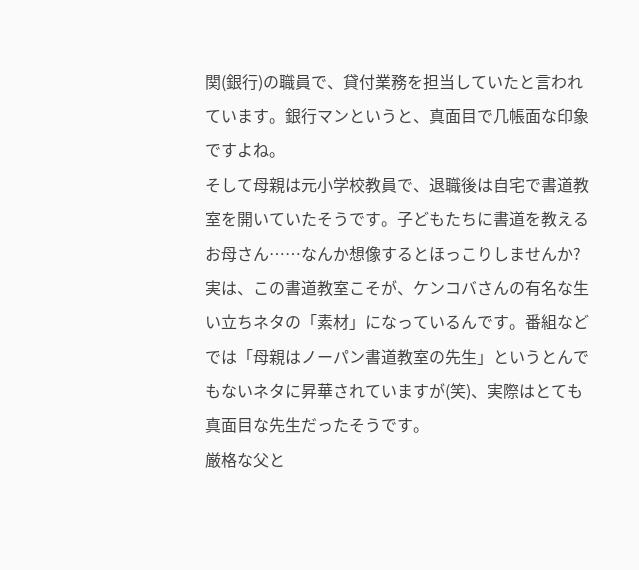関(銀行)の職員で、貸付業務を担当していたと言われています。銀行マンというと、真面目で几帳面な印象ですよね。
そして母親は元小学校教員で、退職後は自宅で書道教室を開いていたそうです。子どもたちに書道を教えるお母さん……なんか想像するとほっこりしませんか?
実は、この書道教室こそが、ケンコバさんの有名な生い立ちネタの「素材」になっているんです。番組などでは「母親はノーパン書道教室の先生」というとんでもないネタに昇華されていますが(笑)、実際はとても真面目な先生だったそうです。
厳格な父と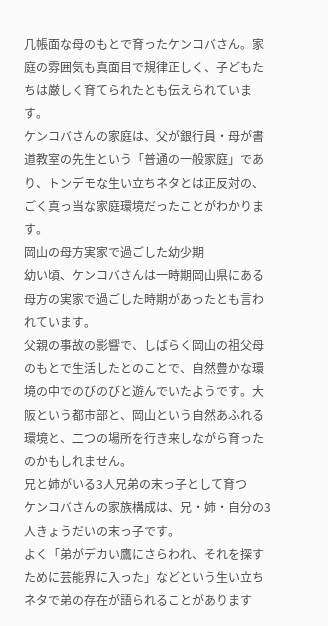几帳面な母のもとで育ったケンコバさん。家庭の雰囲気も真面目で規律正しく、子どもたちは厳しく育てられたとも伝えられています。
ケンコバさんの家庭は、父が銀行員・母が書道教室の先生という「普通の一般家庭」であり、トンデモな生い立ちネタとは正反対の、ごく真っ当な家庭環境だったことがわかります。
岡山の母方実家で過ごした幼少期
幼い頃、ケンコバさんは一時期岡山県にある母方の実家で過ごした時期があったとも言われています。
父親の事故の影響で、しばらく岡山の祖父母のもとで生活したとのことで、自然豊かな環境の中でのびのびと遊んでいたようです。大阪という都市部と、岡山という自然あふれる環境と、二つの場所を行き来しながら育ったのかもしれません。
兄と姉がいる3人兄弟の末っ子として育つ
ケンコバさんの家族構成は、兄・姉・自分の3人きょうだいの末っ子です。
よく「弟がデカい鷹にさらわれ、それを探すために芸能界に入った」などという生い立ちネタで弟の存在が語られることがあります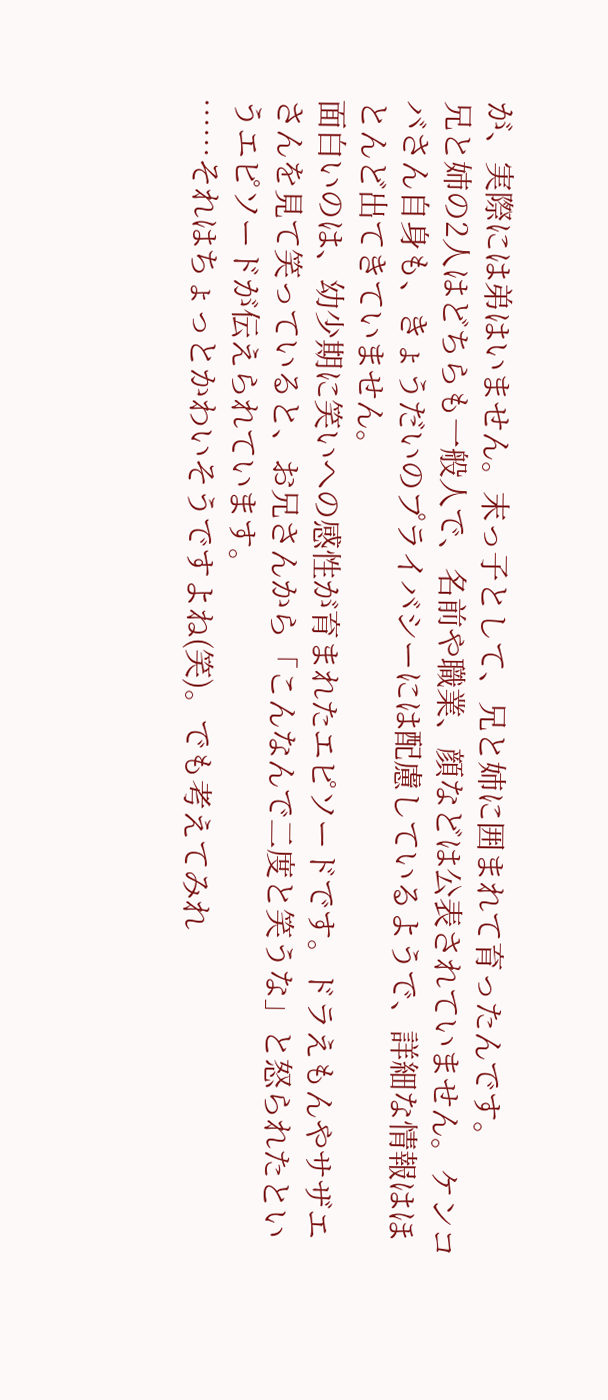が、実際には弟はいません。末っ子として、兄と姉に囲まれて育ったんです。
兄と姉の2人はどちらも一般人で、名前や職業、顔などは公表されていません。ケンコバさん自身も、きょうだいのプライバシーには配慮しているようで、詳細な情報はほとんど出てきていません。
面白いのは、幼少期に笑いへの感性が育まれたエピソードです。ドラえもんやサザエさんを見て笑っていると、お兄さんから「こんなんで二度と笑うな」と怒られたというエピソードが伝えられています。
……それはちょっとかわいそうですよね(笑)。でも考えてみれ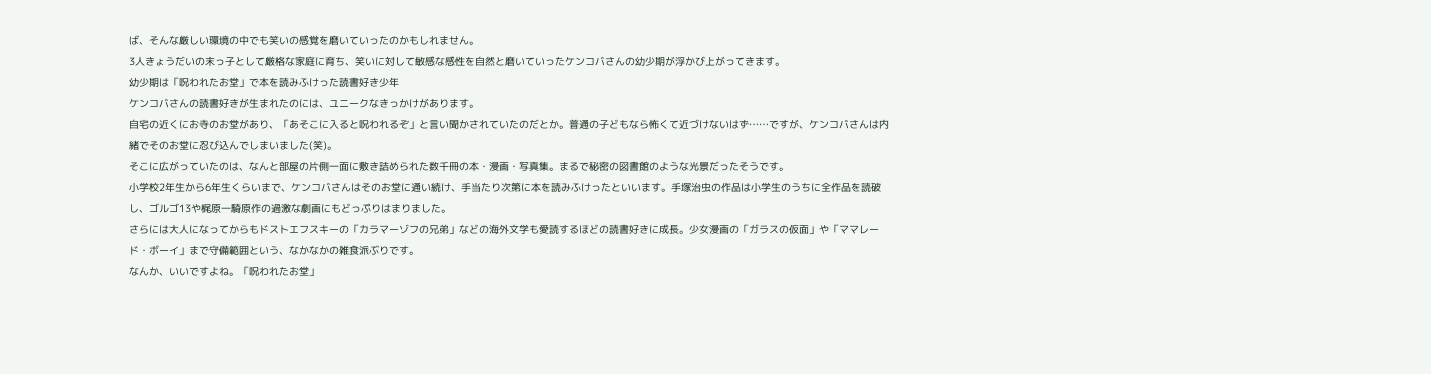ば、そんな厳しい環境の中でも笑いの感覚を磨いていったのかもしれません。
3人きょうだいの末っ子として厳格な家庭に育ち、笑いに対して敏感な感性を自然と磨いていったケンコバさんの幼少期が浮かび上がってきます。
幼少期は「呪われたお堂」で本を読みふけった読書好き少年
ケンコバさんの読書好きが生まれたのには、ユニークなきっかけがあります。
自宅の近くにお寺のお堂があり、「あそこに入ると呪われるぞ」と言い聞かされていたのだとか。普通の子どもなら怖くて近づけないはず……ですが、ケンコバさんは内緒でそのお堂に忍び込んでしまいました(笑)。
そこに広がっていたのは、なんと部屋の片側一面に敷き詰められた数千冊の本・漫画・写真集。まるで秘密の図書館のような光景だったそうです。
小学校2年生から6年生くらいまで、ケンコバさんはそのお堂に通い続け、手当たり次第に本を読みふけったといいます。手塚治虫の作品は小学生のうちに全作品を読破し、ゴルゴ13や梶原一騎原作の過激な劇画にもどっぷりはまりました。
さらには大人になってからもドストエフスキーの「カラマーゾフの兄弟」などの海外文学も愛読するほどの読書好きに成長。少女漫画の「ガラスの仮面」や「ママレード・ボーイ」まで守備範囲という、なかなかの雑食派ぶりです。
なんか、いいですよね。「呪われたお堂」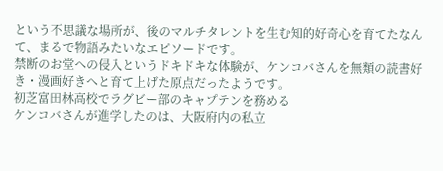という不思議な場所が、後のマルチタレントを生む知的好奇心を育てたなんて、まるで物語みたいなエピソードです。
禁断のお堂への侵入というドキドキな体験が、ケンコバさんを無類の読書好き・漫画好きへと育て上げた原点だったようです。
初芝富田林高校でラグビー部のキャプテンを務める
ケンコバさんが進学したのは、大阪府内の私立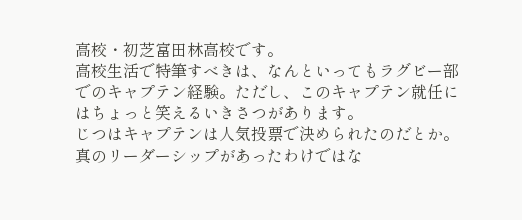高校・初芝富田林高校です。
高校生活で特筆すべきは、なんといってもラグビー部でのキャプテン経験。ただし、このキャプテン就任にはちょっと笑えるいきさつがあります。
じつはキャプテンは人気投票で決められたのだとか。真のリーダーシップがあったわけではな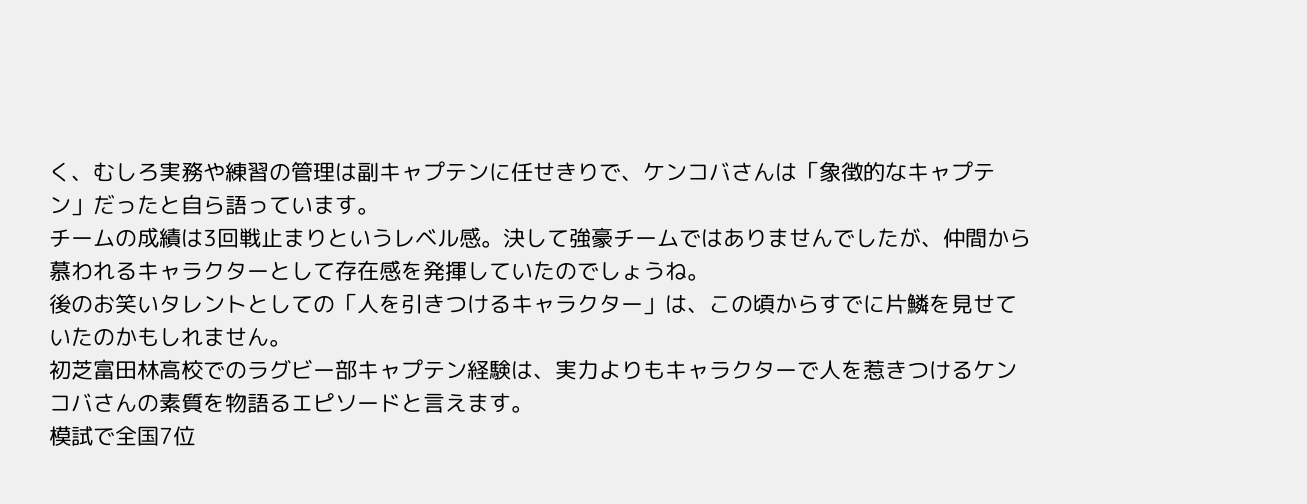く、むしろ実務や練習の管理は副キャプテンに任せきりで、ケンコバさんは「象徴的なキャプテン」だったと自ら語っています。
チームの成績は3回戦止まりというレベル感。決して強豪チームではありませんでしたが、仲間から慕われるキャラクターとして存在感を発揮していたのでしょうね。
後のお笑いタレントとしての「人を引きつけるキャラクター」は、この頃からすでに片鱗を見せていたのかもしれません。
初芝富田林高校でのラグビー部キャプテン経験は、実力よりもキャラクターで人を惹きつけるケンコバさんの素質を物語るエピソードと言えます。
模試で全国7位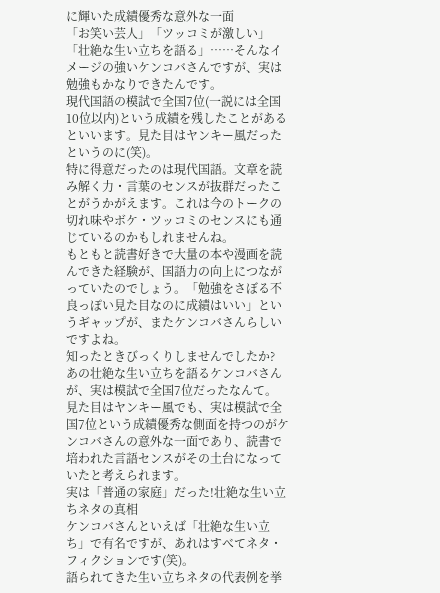に輝いた成績優秀な意外な一面
「お笑い芸人」「ツッコミが激しい」「壮絶な生い立ちを語る」……そんなイメージの強いケンコバさんですが、実は勉強もかなりできたんです。
現代国語の模試で全国7位(一説には全国10位以内)という成績を残したことがあるといいます。見た目はヤンキー風だったというのに(笑)。
特に得意だったのは現代国語。文章を読み解く力・言葉のセンスが抜群だったことがうかがえます。これは今のトークの切れ味やボケ・ツッコミのセンスにも通じているのかもしれませんね。
もともと読書好きで大量の本や漫画を読んできた経験が、国語力の向上につながっていたのでしょう。「勉強をさぼる不良っぽい見た目なのに成績はいい」というギャップが、またケンコバさんらしいですよね。
知ったときびっくりしませんでしたか? あの壮絶な生い立ちを語るケンコバさんが、実は模試で全国7位だったなんて。
見た目はヤンキー風でも、実は模試で全国7位という成績優秀な側面を持つのがケンコバさんの意外な一面であり、読書で培われた言語センスがその土台になっていたと考えられます。
実は「普通の家庭」だった!壮絶な生い立ちネタの真相
ケンコバさんといえば「壮絶な生い立ち」で有名ですが、あれはすべてネタ・フィクションです(笑)。
語られてきた生い立ちネタの代表例を挙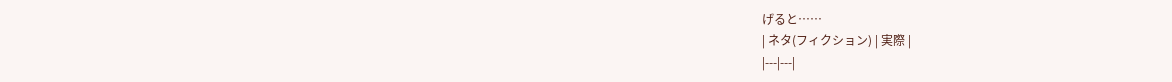げると……
| ネタ(フィクション) | 実際 |
|---|---|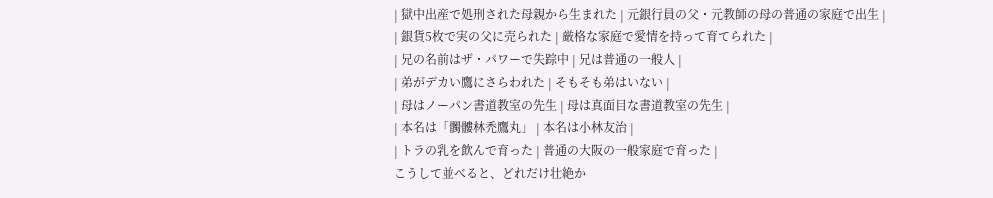| 獄中出産で処刑された母親から生まれた | 元銀行員の父・元教師の母の普通の家庭で出生 |
| 銀貨5枚で実の父に売られた | 厳格な家庭で愛情を持って育てられた |
| 兄の名前はザ・パワーで失踪中 | 兄は普通の一般人 |
| 弟がデカい鷹にさらわれた | そもそも弟はいない |
| 母はノーパン書道教室の先生 | 母は真面目な書道教室の先生 |
| 本名は「髑髏林禿鷹丸」 | 本名は小林友治 |
| トラの乳を飲んで育った | 普通の大阪の一般家庭で育った |
こうして並べると、どれだけ壮絶か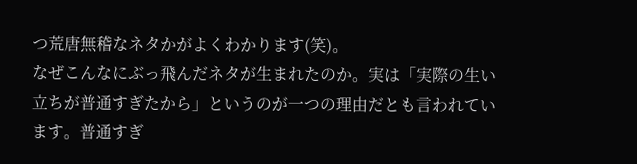つ荒唐無稽なネタかがよくわかります(笑)。
なぜこんなにぶっ飛んだネタが生まれたのか。実は「実際の生い立ちが普通すぎたから」というのが一つの理由だとも言われています。普通すぎ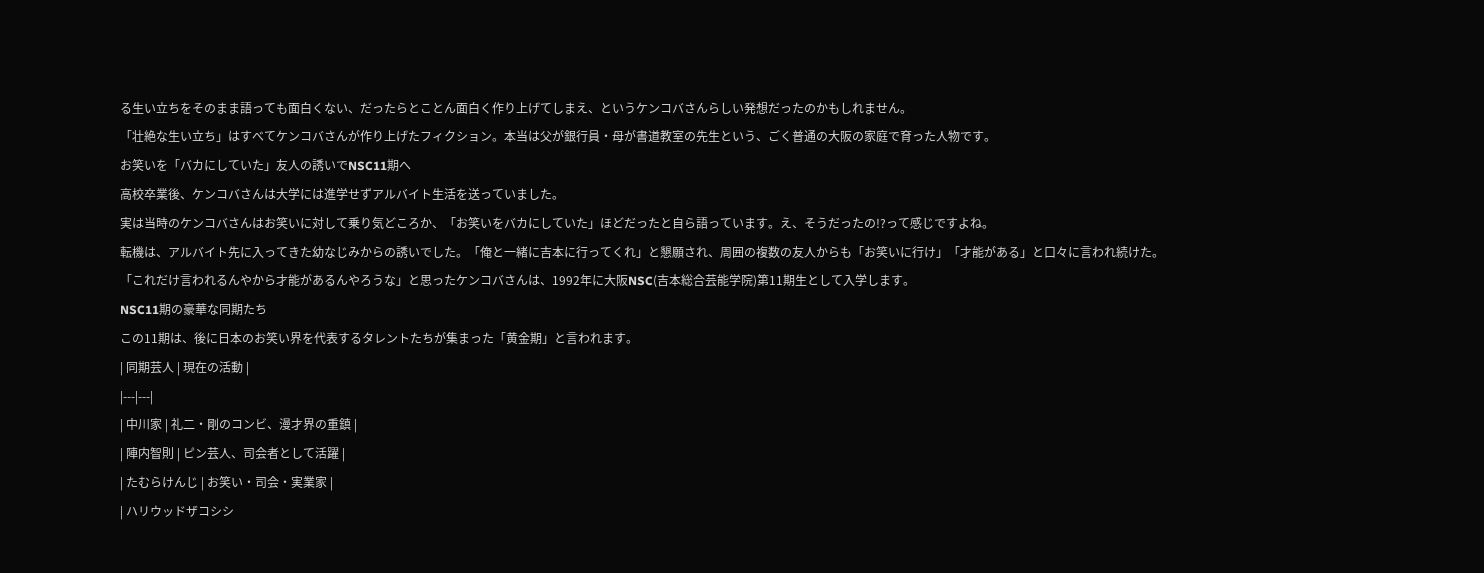る生い立ちをそのまま語っても面白くない、だったらとことん面白く作り上げてしまえ、というケンコバさんらしい発想だったのかもしれません。
「壮絶な生い立ち」はすべてケンコバさんが作り上げたフィクション。本当は父が銀行員・母が書道教室の先生という、ごく普通の大阪の家庭で育った人物です。
お笑いを「バカにしていた」友人の誘いでNSC11期へ
高校卒業後、ケンコバさんは大学には進学せずアルバイト生活を送っていました。
実は当時のケンコバさんはお笑いに対して乗り気どころか、「お笑いをバカにしていた」ほどだったと自ら語っています。え、そうだったの!?って感じですよね。
転機は、アルバイト先に入ってきた幼なじみからの誘いでした。「俺と一緒に吉本に行ってくれ」と懇願され、周囲の複数の友人からも「お笑いに行け」「才能がある」と口々に言われ続けた。
「これだけ言われるんやから才能があるんやろうな」と思ったケンコバさんは、1992年に大阪NSC(吉本総合芸能学院)第11期生として入学します。
NSC11期の豪華な同期たち
この11期は、後に日本のお笑い界を代表するタレントたちが集まった「黄金期」と言われます。
| 同期芸人 | 現在の活動 |
|---|---|
| 中川家 | 礼二・剛のコンビ、漫才界の重鎮 |
| 陣内智則 | ピン芸人、司会者として活躍 |
| たむらけんじ | お笑い・司会・実業家 |
| ハリウッドザコシシ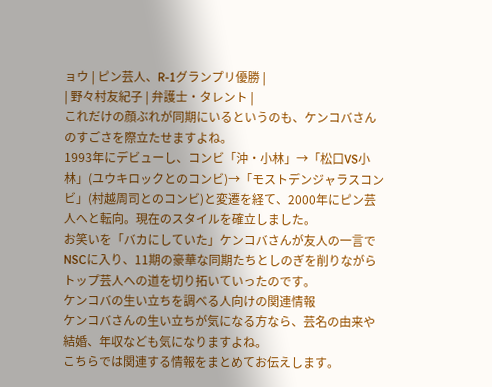ョウ | ピン芸人、R-1グランプリ優勝 |
| 野々村友紀子 | 弁護士・タレント |
これだけの顔ぶれが同期にいるというのも、ケンコバさんのすごさを際立たせますよね。
1993年にデビューし、コンビ「沖・小林」→「松口VS小林」(ユウキロックとのコンビ)→「モストデンジャラスコンビ」(村越周司とのコンビ)と変遷を経て、2000年にピン芸人へと転向。現在のスタイルを確立しました。
お笑いを「バカにしていた」ケンコバさんが友人の一言でNSCに入り、11期の豪華な同期たちとしのぎを削りながらトップ芸人への道を切り拓いていったのです。
ケンコバの生い立ちを調べる人向けの関連情報
ケンコバさんの生い立ちが気になる方なら、芸名の由来や結婚、年収なども気になりますよね。
こちらでは関連する情報をまとめてお伝えします。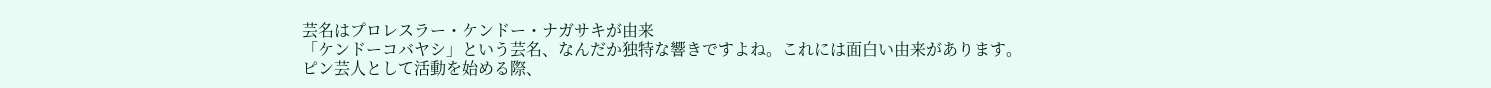芸名はプロレスラー・ケンドー・ナガサキが由来
「ケンドーコバヤシ」という芸名、なんだか独特な響きですよね。これには面白い由来があります。
ピン芸人として活動を始める際、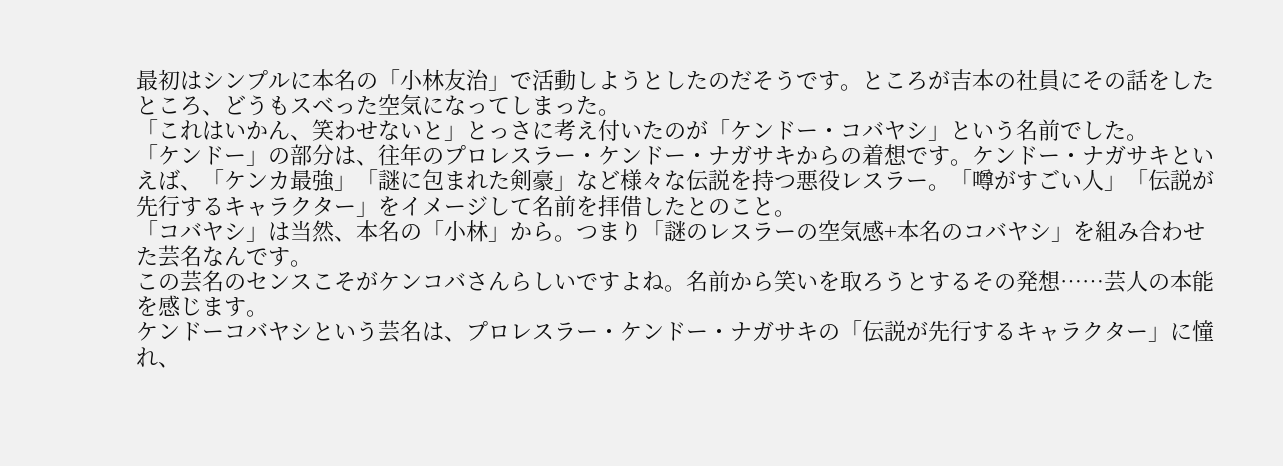最初はシンプルに本名の「小林友治」で活動しようとしたのだそうです。ところが吉本の社員にその話をしたところ、どうもスベった空気になってしまった。
「これはいかん、笑わせないと」とっさに考え付いたのが「ケンドー・コバヤシ」という名前でした。
「ケンドー」の部分は、往年のプロレスラー・ケンドー・ナガサキからの着想です。ケンドー・ナガサキといえば、「ケンカ最強」「謎に包まれた剣豪」など様々な伝説を持つ悪役レスラー。「噂がすごい人」「伝説が先行するキャラクター」をイメージして名前を拝借したとのこと。
「コバヤシ」は当然、本名の「小林」から。つまり「謎のレスラーの空気感+本名のコバヤシ」を組み合わせた芸名なんです。
この芸名のセンスこそがケンコバさんらしいですよね。名前から笑いを取ろうとするその発想……芸人の本能を感じます。
ケンドーコバヤシという芸名は、プロレスラー・ケンドー・ナガサキの「伝説が先行するキャラクター」に憧れ、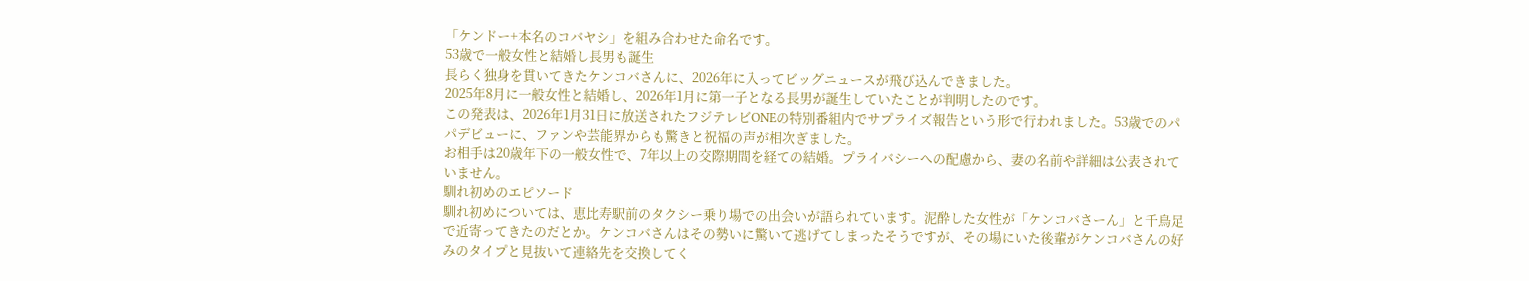「ケンドー+本名のコバヤシ」を組み合わせた命名です。
53歳で一般女性と結婚し長男も誕生
長らく独身を貫いてきたケンコバさんに、2026年に入ってビッグニュースが飛び込んできました。
2025年8月に一般女性と結婚し、2026年1月に第一子となる長男が誕生していたことが判明したのです。
この発表は、2026年1月31日に放送されたフジテレビONEの特別番組内でサプライズ報告という形で行われました。53歳でのパパデビューに、ファンや芸能界からも驚きと祝福の声が相次ぎました。
お相手は20歳年下の一般女性で、7年以上の交際期間を経ての結婚。プライバシーへの配慮から、妻の名前や詳細は公表されていません。
馴れ初めのエピソード
馴れ初めについては、恵比寿駅前のタクシー乗り場での出会いが語られています。泥酔した女性が「ケンコバさーん」と千鳥足で近寄ってきたのだとか。ケンコバさんはその勢いに驚いて逃げてしまったそうですが、その場にいた後輩がケンコバさんの好みのタイプと見抜いて連絡先を交換してく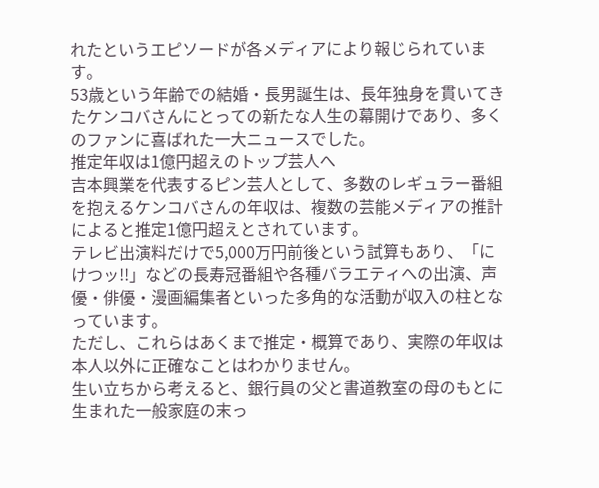れたというエピソードが各メディアにより報じられています。
53歳という年齢での結婚・長男誕生は、長年独身を貫いてきたケンコバさんにとっての新たな人生の幕開けであり、多くのファンに喜ばれた一大ニュースでした。
推定年収は1億円超えのトップ芸人へ
吉本興業を代表するピン芸人として、多数のレギュラー番組を抱えるケンコバさんの年収は、複数の芸能メディアの推計によると推定1億円超えとされています。
テレビ出演料だけで5,000万円前後という試算もあり、「にけつッ!!」などの長寿冠番組や各種バラエティへの出演、声優・俳優・漫画編集者といった多角的な活動が収入の柱となっています。
ただし、これらはあくまで推定・概算であり、実際の年収は本人以外に正確なことはわかりません。
生い立ちから考えると、銀行員の父と書道教室の母のもとに生まれた一般家庭の末っ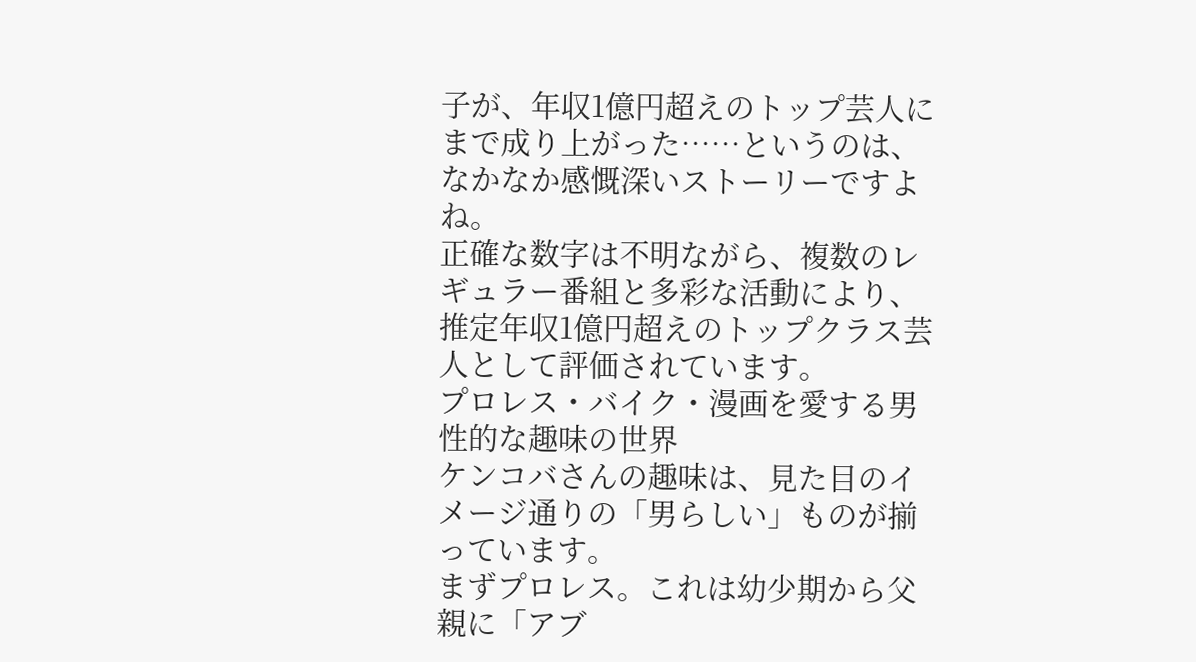子が、年収1億円超えのトップ芸人にまで成り上がった……というのは、なかなか感慨深いストーリーですよね。
正確な数字は不明ながら、複数のレギュラー番組と多彩な活動により、推定年収1億円超えのトップクラス芸人として評価されています。
プロレス・バイク・漫画を愛する男性的な趣味の世界
ケンコバさんの趣味は、見た目のイメージ通りの「男らしい」ものが揃っています。
まずプロレス。これは幼少期から父親に「アブ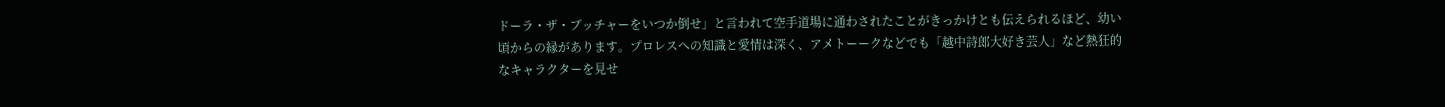ドーラ・ザ・ブッチャーをいつか倒せ」と言われて空手道場に通わされたことがきっかけとも伝えられるほど、幼い頃からの縁があります。プロレスへの知識と愛情は深く、アメトーークなどでも「越中詩郎大好き芸人」など熱狂的なキャラクターを見せ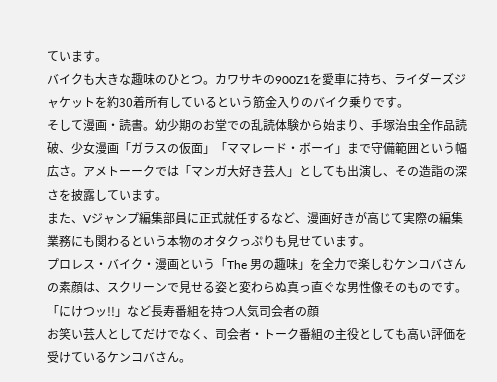ています。
バイクも大きな趣味のひとつ。カワサキの900Z1を愛車に持ち、ライダーズジャケットを約30着所有しているという筋金入りのバイク乗りです。
そして漫画・読書。幼少期のお堂での乱読体験から始まり、手塚治虫全作品読破、少女漫画「ガラスの仮面」「ママレード・ボーイ」まで守備範囲という幅広さ。アメトーークでは「マンガ大好き芸人」としても出演し、その造詣の深さを披露しています。
また、Vジャンプ編集部員に正式就任するなど、漫画好きが高じて実際の編集業務にも関わるという本物のオタクっぷりも見せています。
プロレス・バイク・漫画という「The 男の趣味」を全力で楽しむケンコバさんの素顔は、スクリーンで見せる姿と変わらぬ真っ直ぐな男性像そのものです。
「にけつッ!!」など長寿番組を持つ人気司会者の顔
お笑い芸人としてだけでなく、司会者・トーク番組の主役としても高い評価を受けているケンコバさん。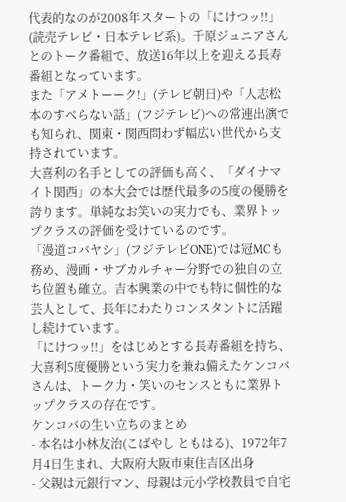代表的なのが2008年スタートの「にけつッ!!」(読売テレビ・日本テレビ系)。千原ジュニアさんとのトーク番組で、放送16年以上を迎える長寿番組となっています。
また「アメトーーク!」(テレビ朝日)や「人志松本のすべらない話」(フジテレビ)への常連出演でも知られ、関東・関西問わず幅広い世代から支持されています。
大喜利の名手としての評価も高く、「ダイナマイト関西」の本大会では歴代最多の5度の優勝を誇ります。単純なお笑いの実力でも、業界トップクラスの評価を受けているのです。
「漫道コバヤシ」(フジテレビONE)では冠MCも務め、漫画・サブカルチャー分野での独自の立ち位置も確立。吉本興業の中でも特に個性的な芸人として、長年にわたりコンスタントに活躍し続けています。
「にけつッ!!」をはじめとする長寿番組を持ち、大喜利5度優勝という実力を兼ね備えたケンコバさんは、トーク力・笑いのセンスともに業界トップクラスの存在です。
ケンコバの生い立ちのまとめ
- 本名は小林友治(こばやし ともはる)、1972年7月4日生まれ、大阪府大阪市東住吉区出身
- 父親は元銀行マン、母親は元小学校教員で自宅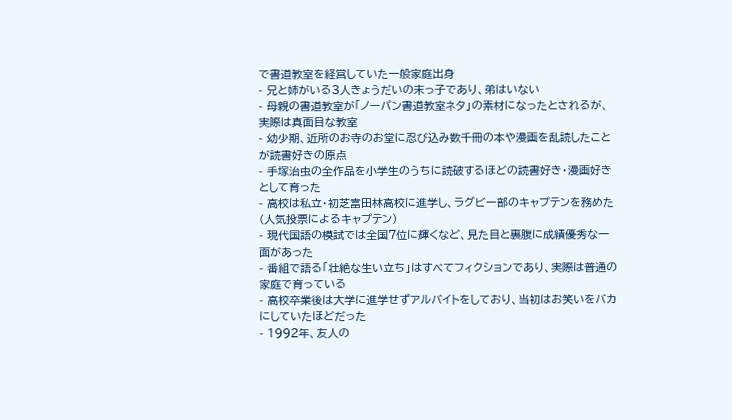で書道教室を経営していた一般家庭出身
- 兄と姉がいる3人きょうだいの末っ子であり、弟はいない
- 母親の書道教室が「ノーパン書道教室ネタ」の素材になったとされるが、実際は真面目な教室
- 幼少期、近所のお寺のお堂に忍び込み数千冊の本や漫画を乱読したことが読書好きの原点
- 手塚治虫の全作品を小学生のうちに読破するほどの読書好き・漫画好きとして育った
- 高校は私立・初芝富田林高校に進学し、ラグビー部のキャプテンを務めた(人気投票によるキャプテン)
- 現代国語の模試では全国7位に輝くなど、見た目と裏腹に成績優秀な一面があった
- 番組で語る「壮絶な生い立ち」はすべてフィクションであり、実際は普通の家庭で育っている
- 高校卒業後は大学に進学せずアルバイトをしており、当初はお笑いをバカにしていたほどだった
- 1992年、友人の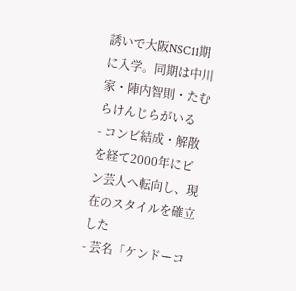誘いで大阪NSC11期に入学。同期は中川家・陣内智則・たむらけんじらがいる
- コンビ結成・解散を経て2000年にピン芸人へ転向し、現在のスタイルを確立した
- 芸名「ケンドーコ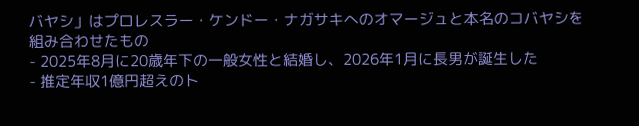バヤシ」はプロレスラー・ケンドー・ナガサキへのオマージュと本名のコバヤシを組み合わせたもの
- 2025年8月に20歳年下の一般女性と結婚し、2026年1月に長男が誕生した
- 推定年収1億円超えのト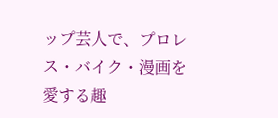ップ芸人で、プロレス・バイク・漫画を愛する趣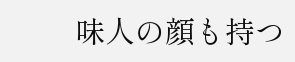味人の顔も持つ